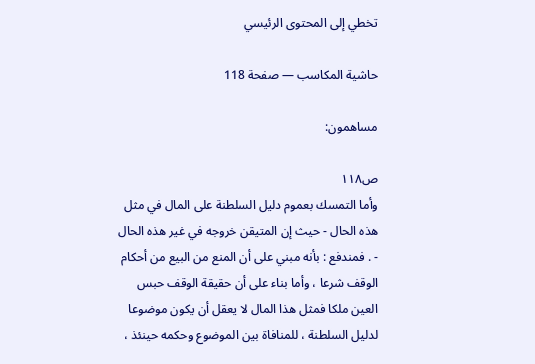تخطي إلى المحتوى الرئيسي

حاشية المكاسب — صفحة 118

مساهمون:

ص١١٨
وأما التمسك بعموم دليل السلطنة على المال في مثل هذه الحال - حيث إن المتيقن خروجه في غير هذه الحال - . فمندفع : بأنه مبني على أن المنع من البيع من أحكام الوقف شرعا ، وأما بناء على أن حقيقة الوقف حبس العين ملكا فمثل هذا المال لا يعقل أن يكون موضوعا لدليل السلطنة ، للمنافاة بين الموضوع وحكمه حينئذ ،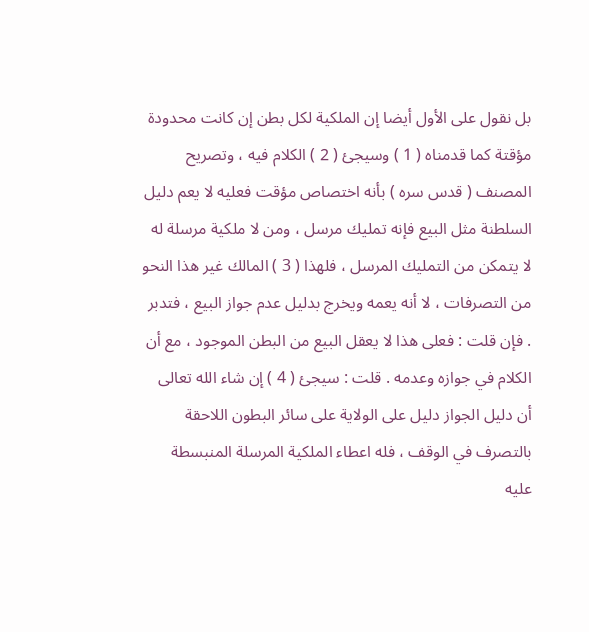بل نقول على الأول أيضا إن الملكية لكل بطن إن كانت محدودة مؤقتة كما قدمناه ( 1 ) وسيجئ ( 2 ) الكلام فيه ، وتصريح المصنف ( قدس سره ) بأنه اختصاص مؤقت فعليه لا يعم دليل السلطنة مثل البيع فإنه تمليك مرسل ، ومن لا ملكية مرسلة له لا يتمكن من التمليك المرسل ، فلهذا ( 3 ) المالك غير هذا النحو من التصرفات ، لا أنه يعمه ويخرج بدليل عدم جواز البيع ، فتدبر . فإن قلت : فعلى هذا لا يعقل البيع من البطن الموجود ، مع أن الكلام في جوازه وعدمه . قلت : سيجئ ( 4 ) إن شاء الله تعالى أن دليل الجواز دليل على الولاية على سائر البطون اللاحقة بالتصرف في الوقف ، فله اعطاء الملكية المرسلة المنبسطة عليه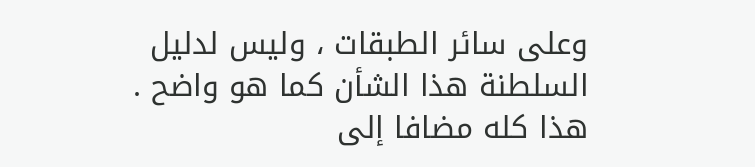وعلى سائر الطبقات ، وليس لدليل السلطنة هذا الشأن كما هو واضح . هذا كله مضافا إلى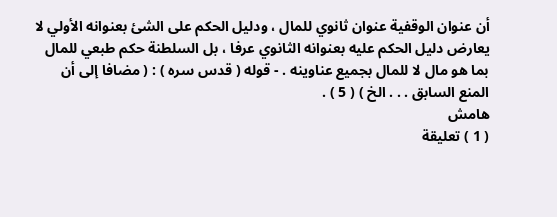أن عنوان الوقفية عنوان ثانوي للمال ، ودليل الحكم على الشئ بعنوانه الأولي لا يعارض دليل الحكم عليه بعنوانه الثانوي عرفا ، بل السلطنة حكم طبعي للمال بما هو مال لا للمال بجميع عناوينه . - قوله ( قدس سره ) : ( مضافا إلى أن المنع السابق . . . الخ ) ( 5 ) .
هامش
( 1 ) تعليقة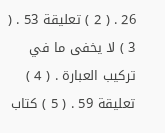26 . ( 2 ) تعليقة 53 . ( 3 ) لا يخفى ما في تركيب العبارة . ( 4 ) تعليقة 59 . ( 5 ) كتاب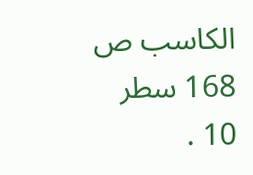الكاسب ص 168 سطر 10 .